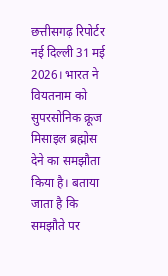छत्तीसगढ़ रिपोर्टर
नई दिल्ली 31 मई 2026। भारत ने वियतनाम को सुपरसोनिक क्रूज मिसाइल ब्रह्मोस देने का समझौता किया है। बताया जाता है कि समझौते पर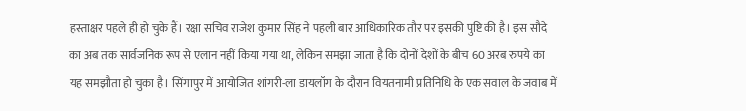हस्ताक्षर पहले ही हो चुके हैं। रक्षा सचिव राजेश कुमार सिंह ने पहली बार आधिकारिक तौर पर इसकी पुष्टि की है। इस सौदे का अब तक सार्वजनिक रूप से एलान नहीं किया गया था, लेकिन समझा जाता है कि दोनों देशों के बीच 60 अरब रुपये का यह समझौता हो चुका है। सिंगापुर में आयोजित शांगरी-ला डायलॉग के दौरान वियतनामी प्रतिनिधि के एक सवाल के जवाब में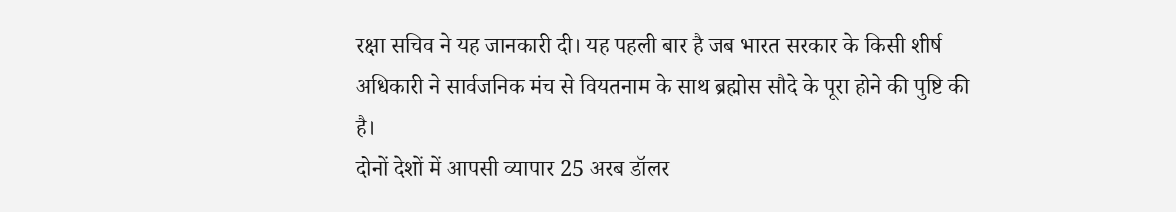रक्षा सचिव ने यह जानकारी दी। यह पहली बार है जब भारत सरकार के किसी शीर्ष अधिकारी ने सार्वजनिक मंच से वियतनाम के साथ ब्रह्मोस सौदे के पूरा होने की पुष्टि की है।
दोनों देशों में आपसी व्यापार 25 अरब डॉलर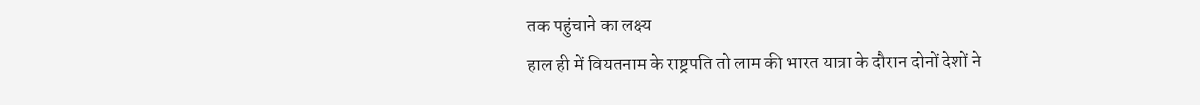तक पहुंचाने का लक्ष्य
हाल ही में वियतनाम के राष्ट्रपति तो लाम की भारत यात्रा के दौरान दोनों देशों ने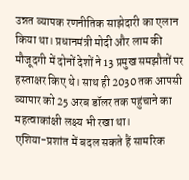उन्नत व्यापक रणनीतिक साझेदारी का एलान किया था। प्रधानमंत्री मोदी और लाम की मौजूदगी में दोनों देशों ने 13 प्रमुख समझौतों पर हस्ताक्षर किए थे। साथ ही 2030 तक आपसी व्यापार को 25 अरब डॉलर तक पहुंचाने का महत्वाकांक्षी लक्ष्य भी रखा था।
एशिया-प्रशांत में बदल सकते हैं सामरिक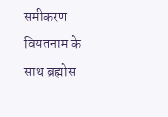समीकरण
वियतनाम के साथ ब्रह्मोस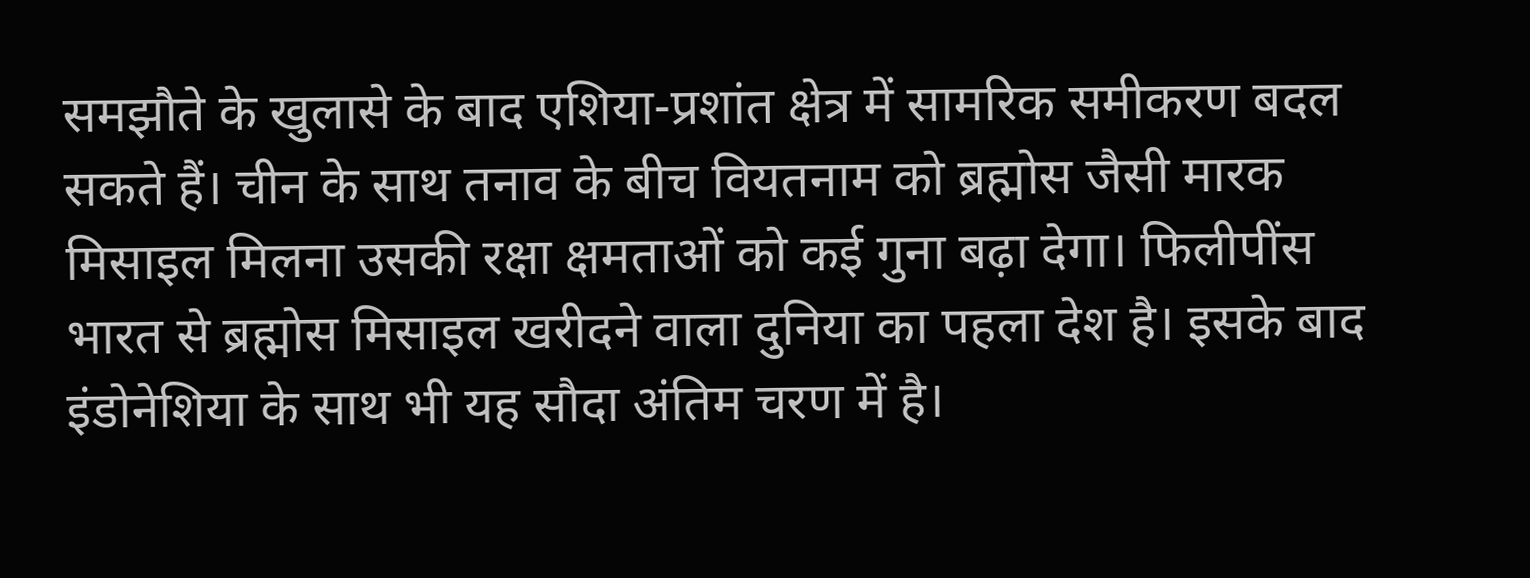समझौते के खुलासे के बाद एशिया-प्रशांत क्षेत्र में सामरिक समीकरण बदल सकते हैं। चीन के साथ तनाव के बीच वियतनाम को ब्रह्मोस जैसी मारक मिसाइल मिलना उसकी रक्षा क्षमताओं को कई गुना बढ़ा देगा। फिलीपींस भारत से ब्रह्मोस मिसाइल खरीदने वाला दुनिया का पहला देश है। इसके बाद इंडोनेशिया के साथ भी यह सौदा अंतिम चरण में है।